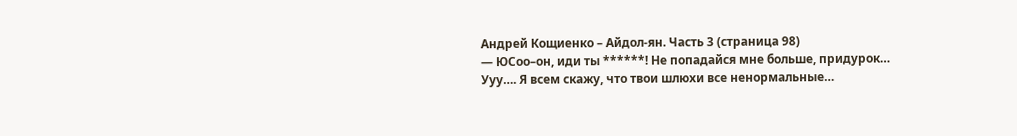Андрей Кощиенко – Айдол-ян. Часть 3 (страница 98)
— ЮСоо–он, иди ты ******! Не попадайся мне больше, придурок… Ууу…. Я всем скажу, что твои шлюхи все ненормальные…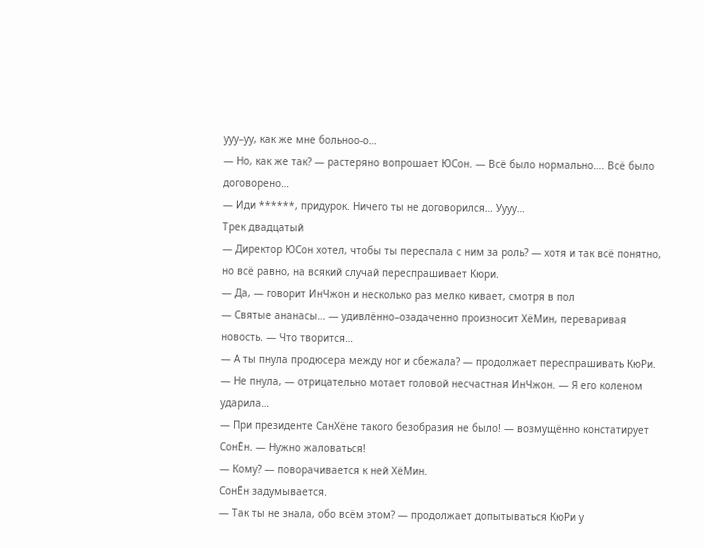ууу–уу, как же мне больноо-о…
— Но, как же так? — растеряно вопрошает ЮСон. — Всё было нормально…. Всё было договорено…
— Иди ******, придурок. Ничего ты не договорился… Уууу…
Трек двадцатый
— Директор ЮСон хотел, чтобы ты переспала с ним за роль? — хотя и так всё понятно, но всё равно, на всякий случай переспрашивает Кюри.
— Да, — говорит ИнЧжон и несколько раз мелко кивает, смотря в пол
— Святые ананасы… — удивлённо–озадаченно произносит ХёМин, переваривая новость. — Что творится…
— А ты пнула продюсера между ног и сбежала? — продолжает переспрашивать КюРи.
— Не пнула, — отрицательно мотает головой несчастная ИнЧжон. — Я его коленом ударила…
— При президенте СанХёне такого безобразия не было! — возмущённо констатирует СонЁн. — Нужно жаловаться!
— Кому? — поворачивается к ней ХёМин.
СонЁн задумывается.
— Так ты не знала, обо всём этом? — продолжает допытываться КюРи у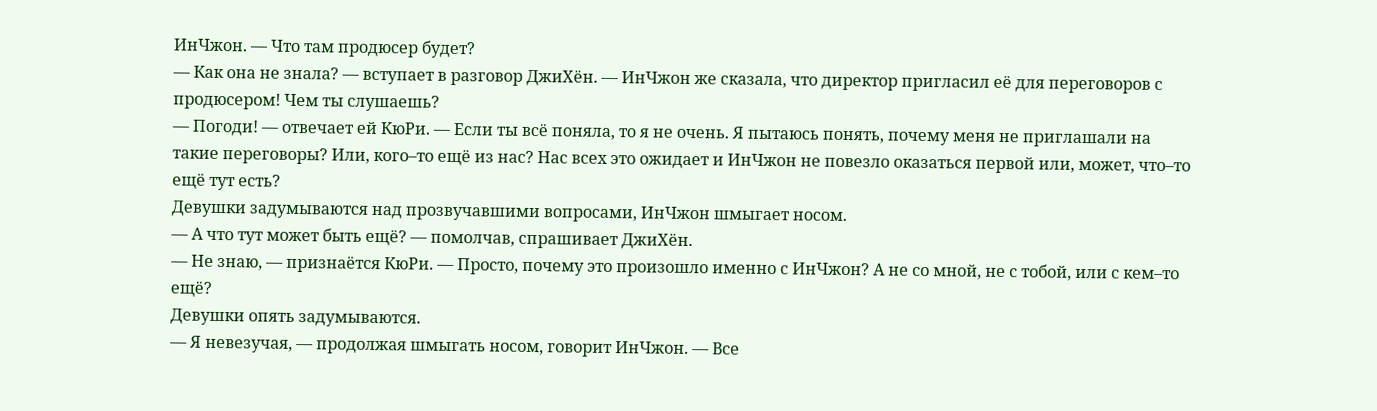ИнЧжон. — Что там продюсер будет?
— Как она не знала? — вступает в разговор ДжиХён. — ИнЧжон же сказала, что директор пригласил её для переговоров с продюсером! Чем ты слушаешь?
— Погоди! — отвечает ей КюРи. — Если ты всё поняла, то я не очень. Я пытаюсь понять, почему меня не приглашали на такие переговоры? Или, кого–то ещё из нас? Нас всех это ожидает и ИнЧжон не повезло оказаться первой или, может, что–то ещё тут есть?
Девушки задумываются над прозвучавшими вопросами, ИнЧжон шмыгает носом.
— А что тут может быть ещё? — помолчав, спрашивает ДжиХён.
— Не знаю, — признаётся КюРи. — Просто, почему это произошло именно с ИнЧжон? А не со мной, не с тобой, или с кем–то ещё?
Девушки опять задумываются.
— Я невезучая, — продолжая шмыгать носом, говорит ИнЧжон. — Все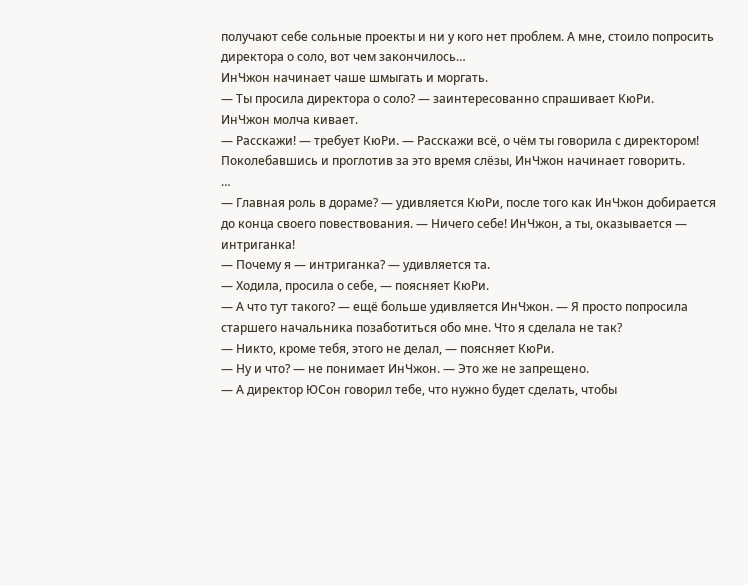получают себе сольные проекты и ни у кого нет проблем. А мне, стоило попросить директора о соло, вот чем закончилось…
ИнЧжон начинает чаше шмыгать и моргать.
— Ты просила директора о соло? — заинтересованно спрашивает КюРи.
ИнЧжон молча кивает.
— Расскажи! — требует КюРи. — Расскажи всё, о чём ты говорила с директором!
Поколебавшись и проглотив за это время слёзы, ИнЧжон начинает говорить.
…
— Главная роль в дораме? — удивляется КюРи, после того как ИнЧжон добирается до конца своего повествования. — Ничего себе! ИнЧжон, а ты, оказывается — интриганка!
— Почему я — интриганка? — удивляется та.
— Ходила, просила о себе, — поясняет КюРи.
— А что тут такого? — ещё больше удивляется ИнЧжон. — Я просто попросила старшего начальника позаботиться обо мне. Что я сделала не так?
— Никто, кроме тебя, этого не делал, — поясняет КюРи.
— Ну и что? — не понимает ИнЧжон. — Это же не запрещено.
— А директор ЮСон говорил тебе, что нужно будет сделать, чтобы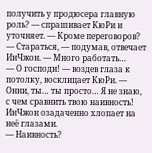получить у продюсера главную роль? — спрашивает КюРи и уточняет. — Кроме переговоров?
— Стараться, — подумав, отвечает ИнЧжон. — Много работать…
— О господи! — воздев глаза к потолку, восклицает КюРи. — Онни, ты… ты просто… Я не знаю, с чем сравнить твою наивность!
ИнЧжон озадаченно хлопает на неё глазами.
— Наивность?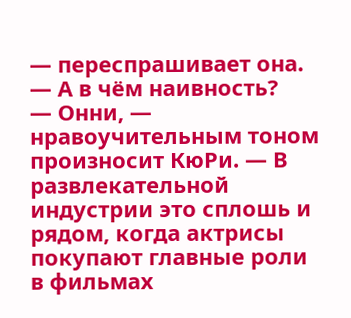— переспрашивает она. — А в чём наивность?
— Онни, — нравоучительным тоном произносит КюРи. — В развлекательной индустрии это сплошь и рядом, когда актрисы покупают главные роли в фильмах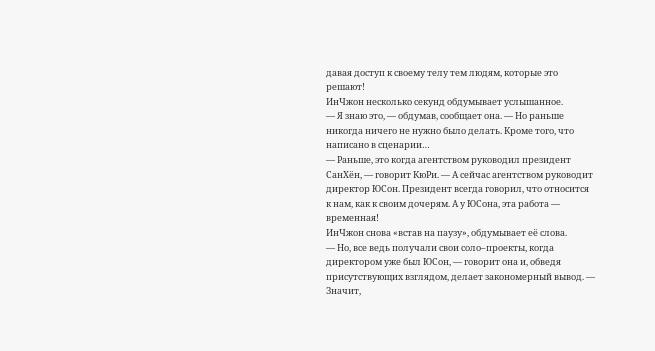давая доступ к своему телу тем людям, которые это решают!
ИнЧжон несколько секунд обдумывает услышанное.
— Я знаю это, — обдумав, сообщает она. — Но раньше никогда ничего не нужно было делать. Кроме того, что написано в сценарии…
— Раньше, это когда агентством руководил президент СанХён, — говорит КюРи. — А сейчас агентством руководит директор ЮСон. Президент всегда говорил, что относится к нам, как к своим дочерям. А у ЮСона, эта работа — временная!
ИнЧжон снова «встав на паузу», обдумывает её слова.
— Но, все ведь получали свои соло–проекты, когда директором уже был ЮСон, — говорит она и, обведя присутствующих взглядом, делает закономерный вывод. — Значит,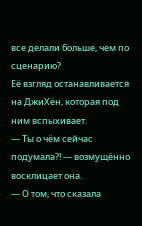все делали больше, чем по сценарию?
Её взгляд останавливается на ДжиХён, которая под ним вспыхивает.
— Ты о чём сейчас подумала?! — возмущённо восклицает она.
— О том, что сказала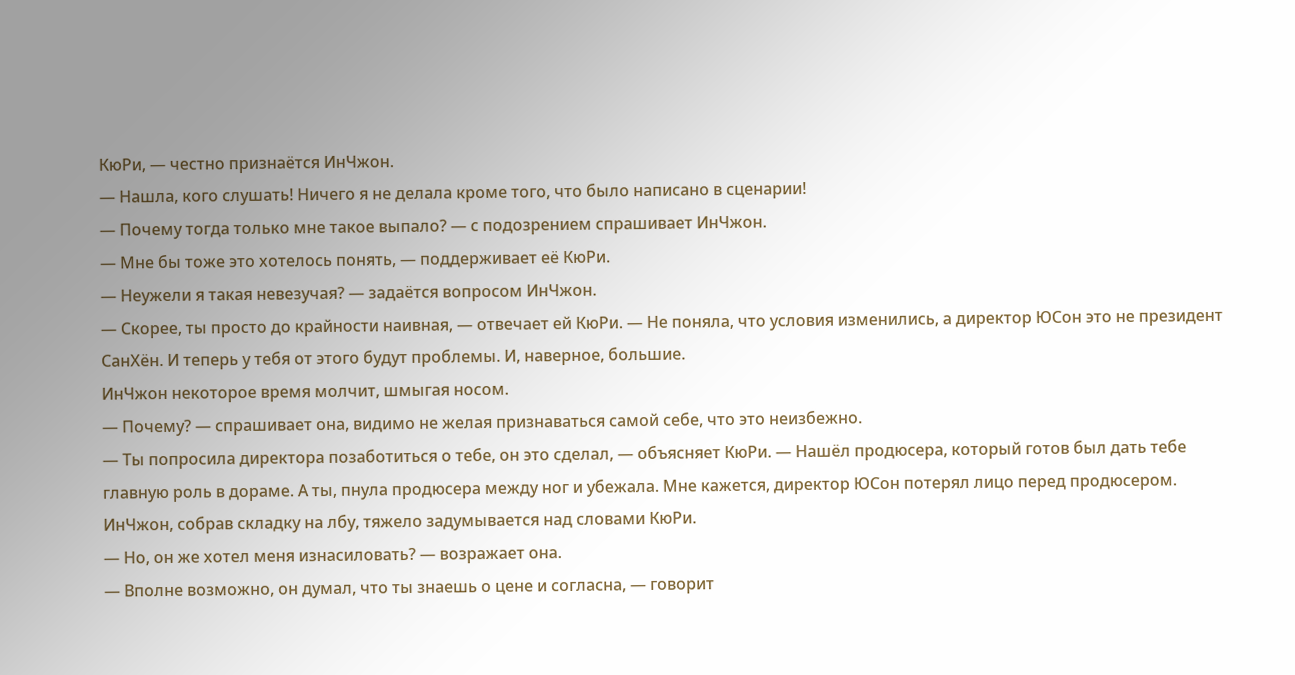КюРи, — честно признаётся ИнЧжон.
— Нашла, кого слушать! Ничего я не делала кроме того, что было написано в сценарии!
— Почему тогда только мне такое выпало? — с подозрением спрашивает ИнЧжон.
— Мне бы тоже это хотелось понять, — поддерживает её КюРи.
— Неужели я такая невезучая? — задаётся вопросом ИнЧжон.
— Скорее, ты просто до крайности наивная, — отвечает ей КюРи. — Не поняла, что условия изменились, а директор ЮСон это не президент СанХён. И теперь у тебя от этого будут проблемы. И, наверное, большие.
ИнЧжон некоторое время молчит, шмыгая носом.
— Почему? — спрашивает она, видимо не желая признаваться самой себе, что это неизбежно.
— Ты попросила директора позаботиться о тебе, он это сделал, — объясняет КюРи. — Нашёл продюсера, который готов был дать тебе главную роль в дораме. А ты, пнула продюсера между ног и убежала. Мне кажется, директор ЮСон потерял лицо перед продюсером.
ИнЧжон, собрав складку на лбу, тяжело задумывается над словами КюРи.
— Но, он же хотел меня изнасиловать? — возражает она.
— Вполне возможно, он думал, что ты знаешь о цене и согласна, — говорит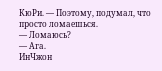КюРи. — Поэтому, подумал, что просто ломаешься.
— Ломаюсь?
— Ага.
ИнЧжон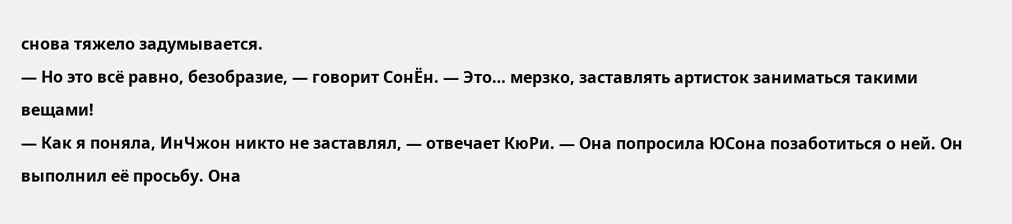снова тяжело задумывается.
— Но это всё равно, безобразие, — говорит СонЁн. — Это… мерзко, заставлять артисток заниматься такими вещами!
— Как я поняла, ИнЧжон никто не заставлял, — отвечает КюРи. — Она попросила ЮСона позаботиться о ней. Он выполнил её просьбу. Она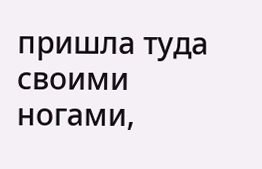пришла туда своими ногами,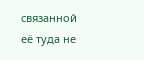связанной её туда не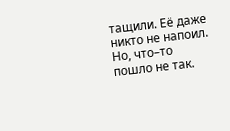тащили. Её даже никто не напоил. Но, что–то пошло не так.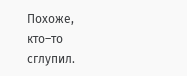Похоже, кто–то сглупил.